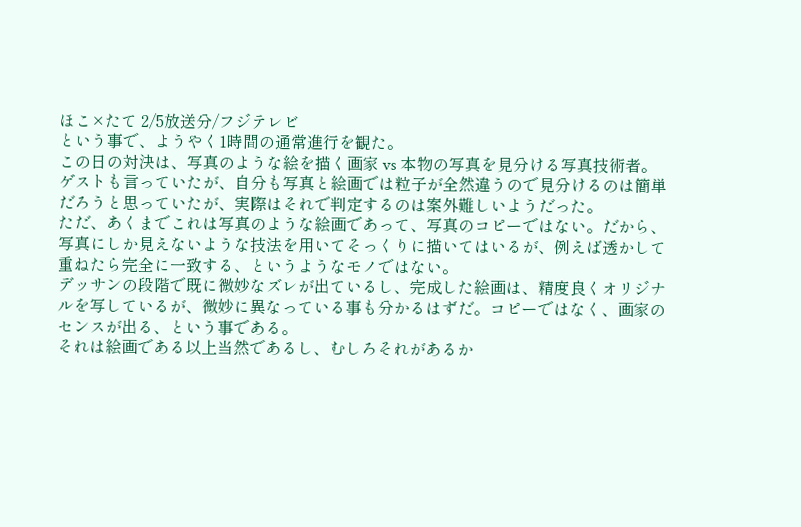ほこ×たて 2/5放送分/フジテレビ
という事で、ようやく1時間の通常進行を観た。
この日の対決は、写真のような絵を描く画家 vs 本物の写真を見分ける写真技術者。
ゲストも言っていたが、自分も写真と絵画では粒子が全然違うので見分けるのは簡単だろうと思っていたが、実際はそれで判定するのは案外難しいようだった。
ただ、あくまでこれは写真のような絵画であって、写真のコピーではない。だから、写真にしか見えないような技法を用いてそっくりに描いてはいるが、例えば透かして重ねたら完全に一致する、というようなモノではない。
デッサンの段階で既に微妙なズレが出ているし、完成した絵画は、精度良くオリジナルを写しているが、微妙に異なっている事も分かるはずだ。コピーではなく、画家のセンスが出る、という事である。
それは絵画である以上当然であるし、むしろそれがあるか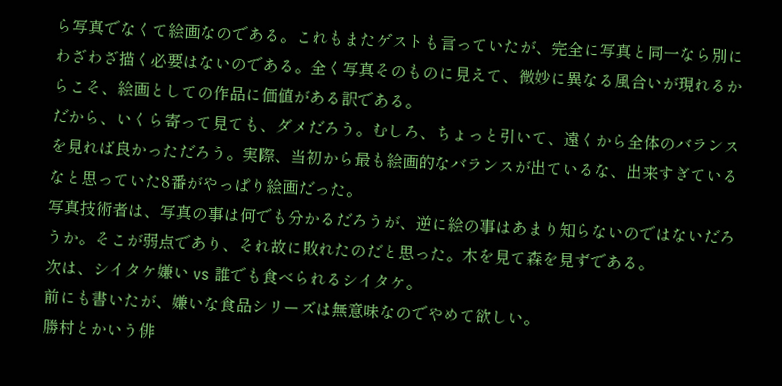ら写真でなくて絵画なのである。これもまたゲストも言っていたが、完全に写真と同一なら別にわざわざ描く必要はないのである。全く写真そのものに見えて、微妙に異なる風合いが現れるからこそ、絵画としての作品に価値がある訳である。
だから、いくら寄って見ても、ダメだろう。むしろ、ちょっと引いて、遠くから全体のバランスを見れば良かっただろう。実際、当初から最も絵画的なバランスが出ているな、出来すぎているなと思っていた8番がやっぱり絵画だった。
写真技術者は、写真の事は何でも分かるだろうが、逆に絵の事はあまり知らないのではないだろうか。そこが弱点であり、それ故に敗れたのだと思った。木を見て森を見ずである。
次は、シイタケ嫌い vs 誰でも食べられるシイタケ。
前にも書いたが、嫌いな食品シリーズは無意味なのでやめて欲しい。
勝村とかいう俳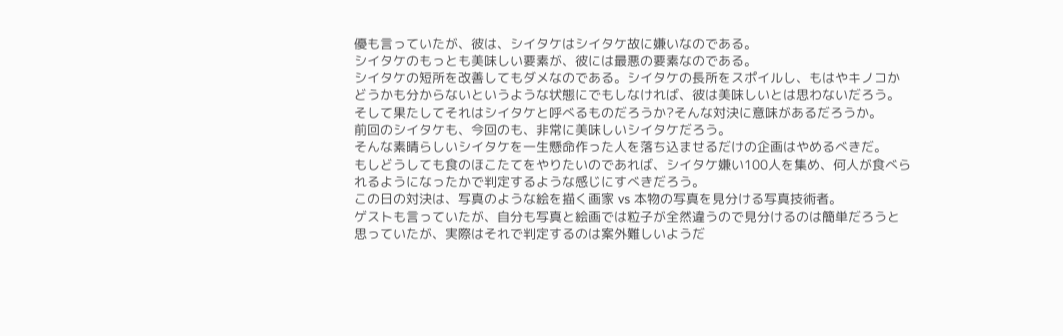優も言っていたが、彼は、シイタケはシイタケ故に嫌いなのである。
シイタケのもっとも美味しい要素が、彼には最悪の要素なのである。
シイタケの短所を改善してもダメなのである。シイタケの長所をスポイルし、もはやキノコかどうかも分からないというような状態にでもしなければ、彼は美味しいとは思わないだろう。そして果たしてそれはシイタケと呼べるものだろうか?そんな対決に意味があるだろうか。
前回のシイタケも、今回のも、非常に美味しいシイタケだろう。
そんな素晴らしいシイタケを一生懸命作った人を落ち込ませるだけの企画はやめるべきだ。
もしどうしても食のほこたてをやりたいのであれば、シイタケ嫌い100人を集め、何人が食べられるようになったかで判定するような感じにすべきだろう。
この日の対決は、写真のような絵を描く画家 vs 本物の写真を見分ける写真技術者。
ゲストも言っていたが、自分も写真と絵画では粒子が全然違うので見分けるのは簡単だろうと思っていたが、実際はそれで判定するのは案外難しいようだ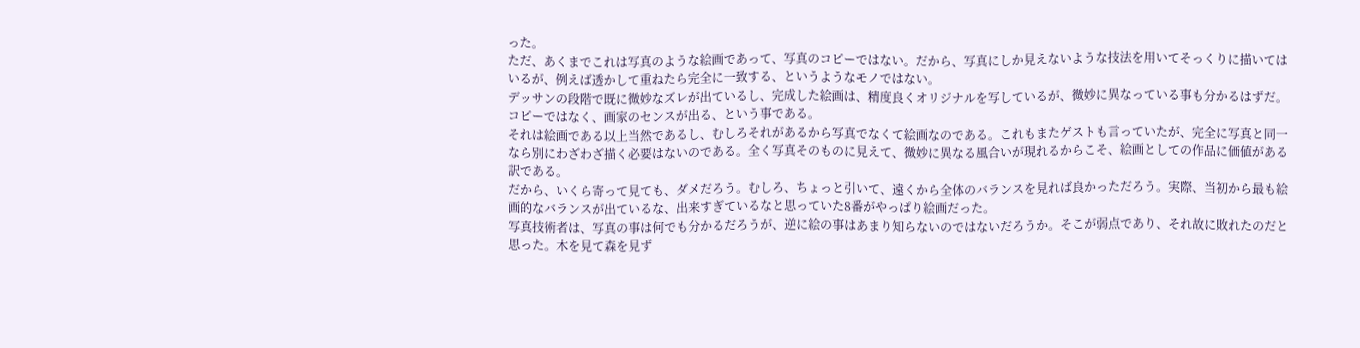った。
ただ、あくまでこれは写真のような絵画であって、写真のコピーではない。だから、写真にしか見えないような技法を用いてそっくりに描いてはいるが、例えば透かして重ねたら完全に一致する、というようなモノではない。
デッサンの段階で既に微妙なズレが出ているし、完成した絵画は、精度良くオリジナルを写しているが、微妙に異なっている事も分かるはずだ。コピーではなく、画家のセンスが出る、という事である。
それは絵画である以上当然であるし、むしろそれがあるから写真でなくて絵画なのである。これもまたゲストも言っていたが、完全に写真と同一なら別にわざわざ描く必要はないのである。全く写真そのものに見えて、微妙に異なる風合いが現れるからこそ、絵画としての作品に価値がある訳である。
だから、いくら寄って見ても、ダメだろう。むしろ、ちょっと引いて、遠くから全体のバランスを見れば良かっただろう。実際、当初から最も絵画的なバランスが出ているな、出来すぎているなと思っていた8番がやっぱり絵画だった。
写真技術者は、写真の事は何でも分かるだろうが、逆に絵の事はあまり知らないのではないだろうか。そこが弱点であり、それ故に敗れたのだと思った。木を見て森を見ず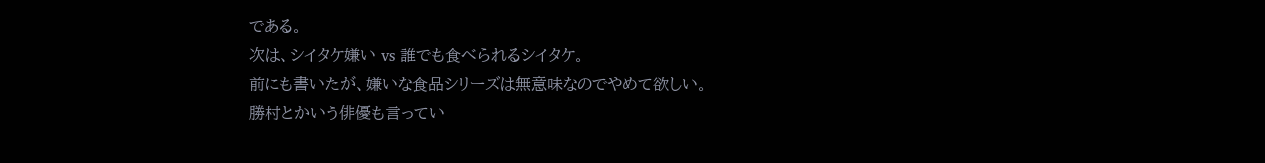である。
次は、シイタケ嫌い vs 誰でも食べられるシイタケ。
前にも書いたが、嫌いな食品シリーズは無意味なのでやめて欲しい。
勝村とかいう俳優も言ってい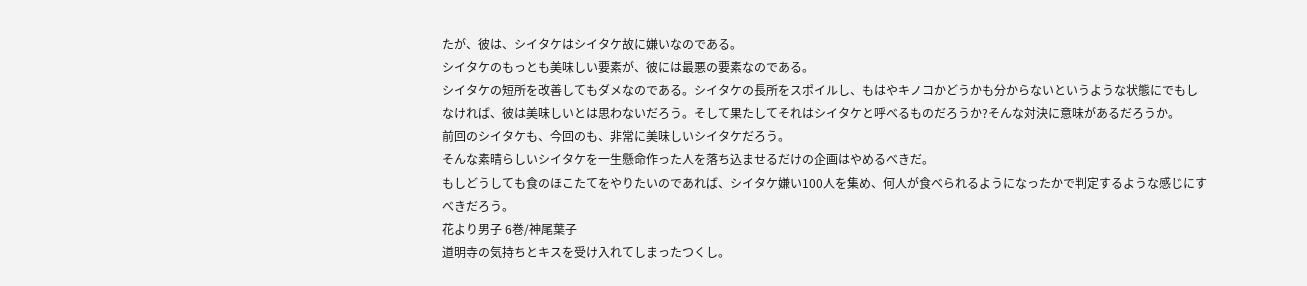たが、彼は、シイタケはシイタケ故に嫌いなのである。
シイタケのもっとも美味しい要素が、彼には最悪の要素なのである。
シイタケの短所を改善してもダメなのである。シイタケの長所をスポイルし、もはやキノコかどうかも分からないというような状態にでもしなければ、彼は美味しいとは思わないだろう。そして果たしてそれはシイタケと呼べるものだろうか?そんな対決に意味があるだろうか。
前回のシイタケも、今回のも、非常に美味しいシイタケだろう。
そんな素晴らしいシイタケを一生懸命作った人を落ち込ませるだけの企画はやめるべきだ。
もしどうしても食のほこたてをやりたいのであれば、シイタケ嫌い100人を集め、何人が食べられるようになったかで判定するような感じにすべきだろう。
花より男子 6巻/神尾葉子
道明寺の気持ちとキスを受け入れてしまったつくし。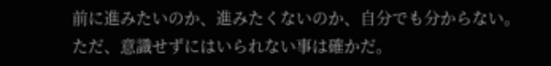前に進みたいのか、進みたくないのか、自分でも分からない。
ただ、意識せずにはいられない事は確かだ。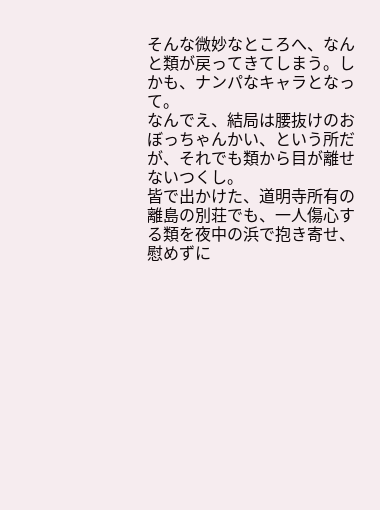そんな微妙なところへ、なんと類が戻ってきてしまう。しかも、ナンパなキャラとなって。
なんでえ、結局は腰抜けのおぼっちゃんかい、という所だが、それでも類から目が離せないつくし。
皆で出かけた、道明寺所有の離島の別荘でも、一人傷心する類を夜中の浜で抱き寄せ、慰めずに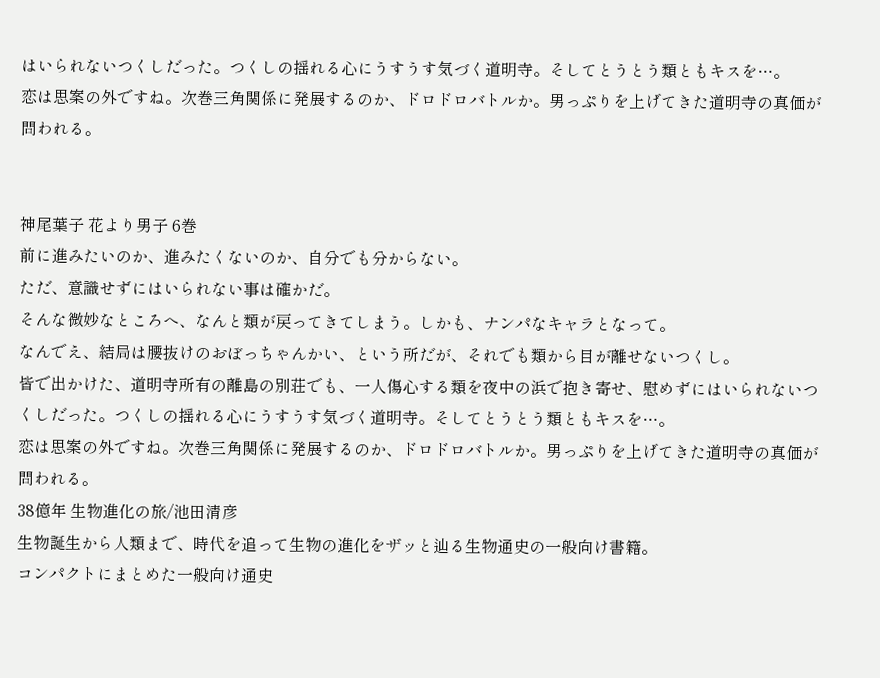はいられないつくしだった。つくしの揺れる心にうすうす気づく道明寺。そしてとうとう類ともキスを…。
恋は思案の外ですね。次巻三角関係に発展するのか、ドロドロバトルか。男っぷりを上げてきた道明寺の真価が問われる。


神尾葉子 花より男子 6巻
前に進みたいのか、進みたくないのか、自分でも分からない。
ただ、意識せずにはいられない事は確かだ。
そんな微妙なところへ、なんと類が戻ってきてしまう。しかも、ナンパなキャラとなって。
なんでえ、結局は腰抜けのおぼっちゃんかい、という所だが、それでも類から目が離せないつくし。
皆で出かけた、道明寺所有の離島の別荘でも、一人傷心する類を夜中の浜で抱き寄せ、慰めずにはいられないつくしだった。つくしの揺れる心にうすうす気づく道明寺。そしてとうとう類ともキスを…。
恋は思案の外ですね。次巻三角関係に発展するのか、ドロドロバトルか。男っぷりを上げてきた道明寺の真価が問われる。
38億年 生物進化の旅/池田清彦
生物誕生から人類まで、時代を追って生物の進化をザッと辿る生物通史の一般向け書籍。
コンパクトにまとめた一般向け通史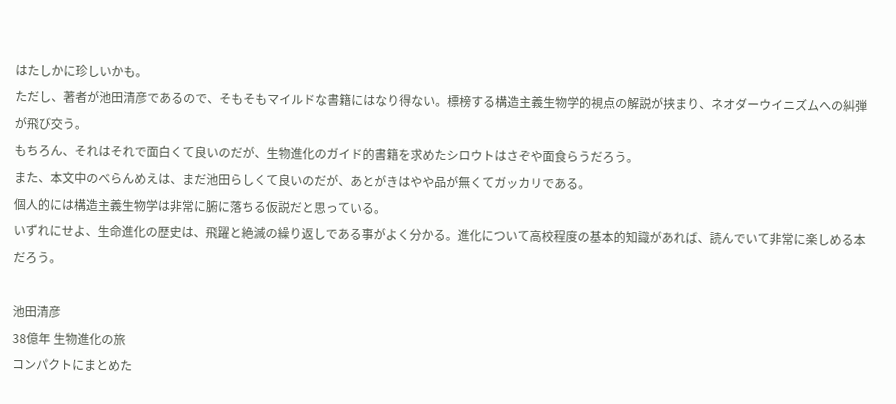はたしかに珍しいかも。
ただし、著者が池田清彦であるので、そもそもマイルドな書籍にはなり得ない。標榜する構造主義生物学的視点の解説が挟まり、ネオダーウイニズムへの糾弾が飛び交う。
もちろん、それはそれで面白くて良いのだが、生物進化のガイド的書籍を求めたシロウトはさぞや面食らうだろう。
また、本文中のべらんめえは、まだ池田らしくて良いのだが、あとがきはやや品が無くてガッカリである。
個人的には構造主義生物学は非常に腑に落ちる仮説だと思っている。
いずれにせよ、生命進化の歴史は、飛躍と絶滅の繰り返しである事がよく分かる。進化について高校程度の基本的知識があれば、読んでいて非常に楽しめる本だろう。

池田清彦
38億年 生物進化の旅
コンパクトにまとめた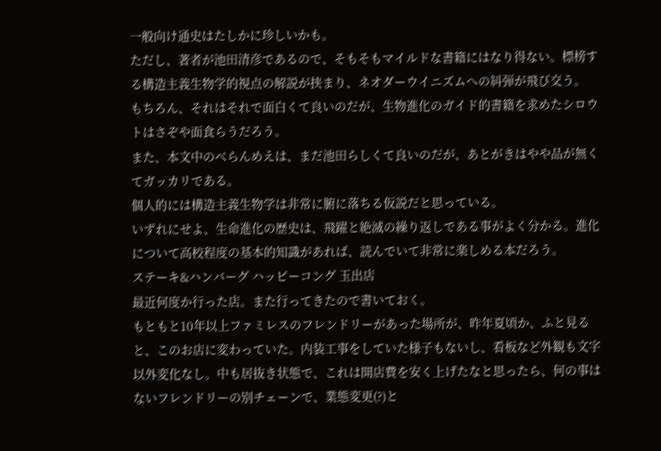一般向け通史はたしかに珍しいかも。
ただし、著者が池田清彦であるので、そもそもマイルドな書籍にはなり得ない。標榜する構造主義生物学的視点の解説が挟まり、ネオダーウイニズムへの糾弾が飛び交う。
もちろん、それはそれで面白くて良いのだが、生物進化のガイド的書籍を求めたシロウトはさぞや面食らうだろう。
また、本文中のべらんめえは、まだ池田らしくて良いのだが、あとがきはやや品が無くてガッカリである。
個人的には構造主義生物学は非常に腑に落ちる仮説だと思っている。
いずれにせよ、生命進化の歴史は、飛躍と絶滅の繰り返しである事がよく分かる。進化について高校程度の基本的知識があれば、読んでいて非常に楽しめる本だろう。
ステーキ&ハンバーグ ハッピーコング 玉出店
最近何度か行った店。また行ってきたので書いておく。
もともと10年以上ファミレスのフレンドリーがあった場所が、昨年夏頃か、ふと見ると、このお店に変わっていた。内装工事をしていた様子もないし、看板など外観も文字以外変化なし。中も居抜き状態で、これは開店費を安く上げたなと思ったら、何の事はないフレンドリーの別チェーンで、業態変更(?)と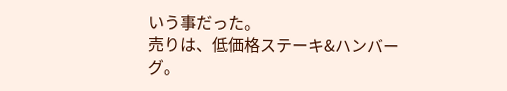いう事だった。
売りは、低価格ステーキ&ハンバーグ。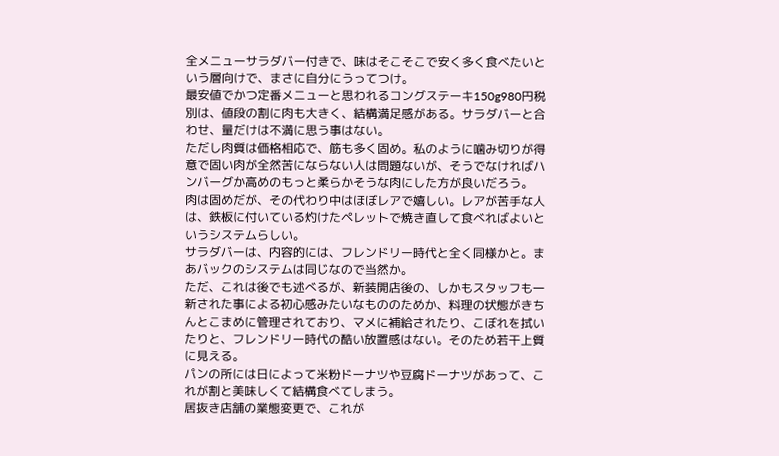全メニューサラダバー付きで、味はそこそこで安く多く食べたいという層向けで、まさに自分にうってつけ。
最安値でかつ定番メニューと思われるコングステーキ150g980円税別は、値段の割に肉も大きく、結構満足感がある。サラダバーと合わせ、量だけは不満に思う事はない。
ただし肉質は価格相応で、筋も多く固め。私のように噛み切りが得意で固い肉が全然苦にならない人は問題ないが、そうでなければハンバーグか高めのもっと柔らかそうな肉にした方が良いだろう。
肉は固めだが、その代わり中はほぼレアで嬉しい。レアが苦手な人は、鉄板に付いている灼けたペレットで焼き直して食べればよいというシステムらしい。
サラダバーは、内容的には、フレンドリー時代と全く同様かと。まあバックのシステムは同じなので当然か。
ただ、これは後でも述べるが、新装開店後の、しかもスタッフも一新された事による初心感みたいなもののためか、料理の状態がきちんとこまめに管理されており、マメに補給されたり、こぼれを拭いたりと、フレンドリー時代の酷い放置感はない。そのため若干上質に見える。
パンの所には日によって米粉ドーナツや豆腐ドーナツがあって、これが割と美味しくて結構食べてしまう。
居抜き店舗の業態変更で、これが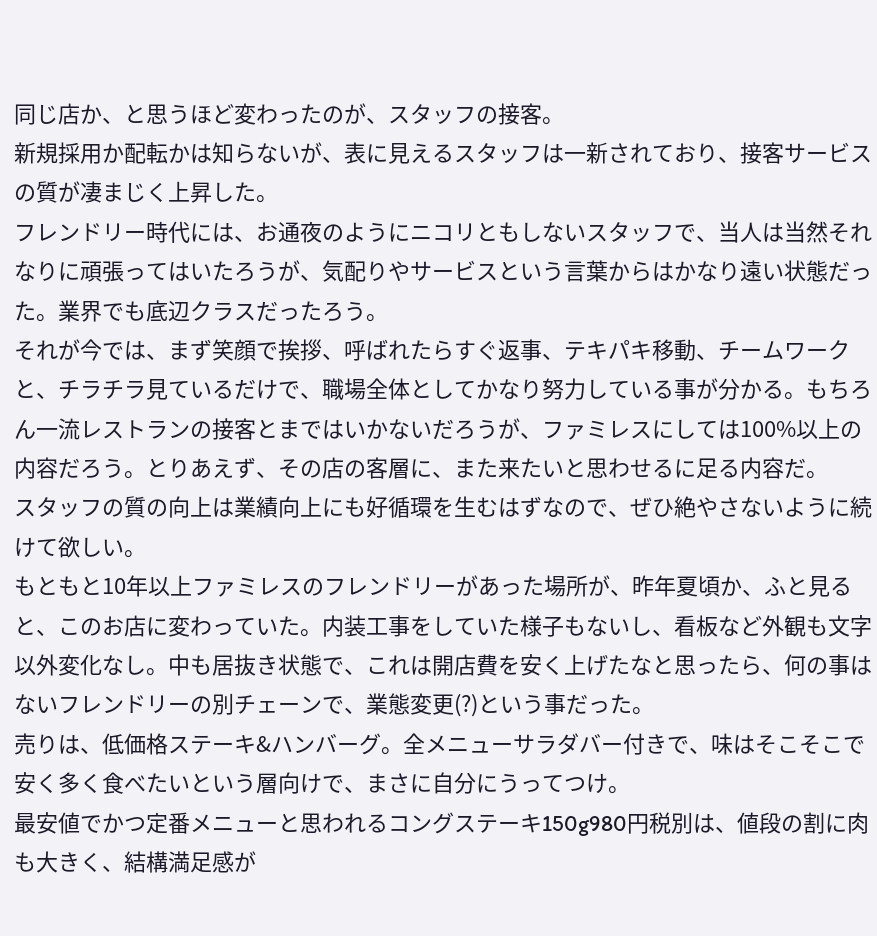同じ店か、と思うほど変わったのが、スタッフの接客。
新規採用か配転かは知らないが、表に見えるスタッフは一新されており、接客サービスの質が凄まじく上昇した。
フレンドリー時代には、お通夜のようにニコリともしないスタッフで、当人は当然それなりに頑張ってはいたろうが、気配りやサービスという言葉からはかなり遠い状態だった。業界でも底辺クラスだったろう。
それが今では、まず笑顔で挨拶、呼ばれたらすぐ返事、テキパキ移動、チームワークと、チラチラ見ているだけで、職場全体としてかなり努力している事が分かる。もちろん一流レストランの接客とまではいかないだろうが、ファミレスにしては100%以上の内容だろう。とりあえず、その店の客層に、また来たいと思わせるに足る内容だ。
スタッフの質の向上は業績向上にも好循環を生むはずなので、ぜひ絶やさないように続けて欲しい。
もともと10年以上ファミレスのフレンドリーがあった場所が、昨年夏頃か、ふと見ると、このお店に変わっていた。内装工事をしていた様子もないし、看板など外観も文字以外変化なし。中も居抜き状態で、これは開店費を安く上げたなと思ったら、何の事はないフレンドリーの別チェーンで、業態変更(?)という事だった。
売りは、低価格ステーキ&ハンバーグ。全メニューサラダバー付きで、味はそこそこで安く多く食べたいという層向けで、まさに自分にうってつけ。
最安値でかつ定番メニューと思われるコングステーキ150g980円税別は、値段の割に肉も大きく、結構満足感が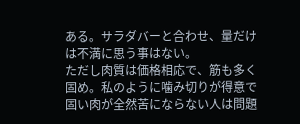ある。サラダバーと合わせ、量だけは不満に思う事はない。
ただし肉質は価格相応で、筋も多く固め。私のように噛み切りが得意で固い肉が全然苦にならない人は問題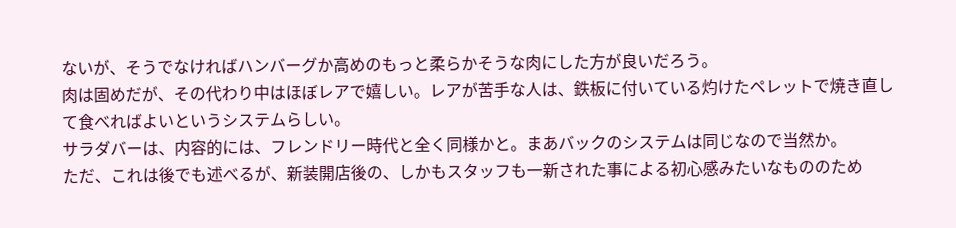ないが、そうでなければハンバーグか高めのもっと柔らかそうな肉にした方が良いだろう。
肉は固めだが、その代わり中はほぼレアで嬉しい。レアが苦手な人は、鉄板に付いている灼けたペレットで焼き直して食べればよいというシステムらしい。
サラダバーは、内容的には、フレンドリー時代と全く同様かと。まあバックのシステムは同じなので当然か。
ただ、これは後でも述べるが、新装開店後の、しかもスタッフも一新された事による初心感みたいなもののため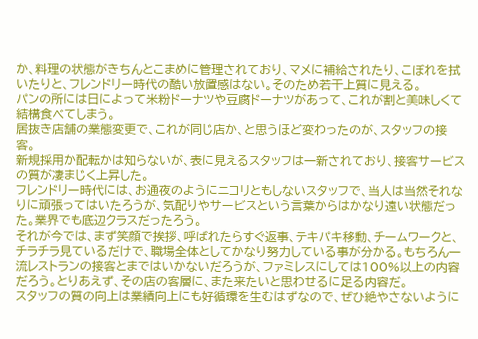か、料理の状態がきちんとこまめに管理されており、マメに補給されたり、こぼれを拭いたりと、フレンドリー時代の酷い放置感はない。そのため若干上質に見える。
パンの所には日によって米粉ドーナツや豆腐ドーナツがあって、これが割と美味しくて結構食べてしまう。
居抜き店舗の業態変更で、これが同じ店か、と思うほど変わったのが、スタッフの接客。
新規採用か配転かは知らないが、表に見えるスタッフは一新されており、接客サービスの質が凄まじく上昇した。
フレンドリー時代には、お通夜のようにニコリともしないスタッフで、当人は当然それなりに頑張ってはいたろうが、気配りやサービスという言葉からはかなり遠い状態だった。業界でも底辺クラスだったろう。
それが今では、まず笑顔で挨拶、呼ばれたらすぐ返事、テキパキ移動、チームワークと、チラチラ見ているだけで、職場全体としてかなり努力している事が分かる。もちろん一流レストランの接客とまではいかないだろうが、ファミレスにしては100%以上の内容だろう。とりあえず、その店の客層に、また来たいと思わせるに足る内容だ。
スタッフの質の向上は業績向上にも好循環を生むはずなので、ぜひ絶やさないように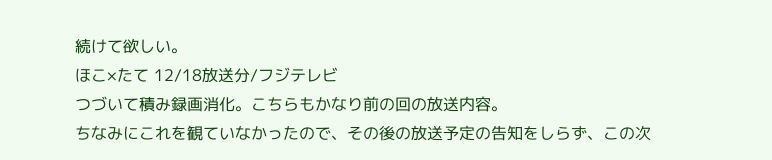続けて欲しい。
ほこ×たて 12/18放送分/フジテレビ
つづいて積み録画消化。こちらもかなり前の回の放送内容。
ちなみにこれを観ていなかったので、その後の放送予定の告知をしらず、この次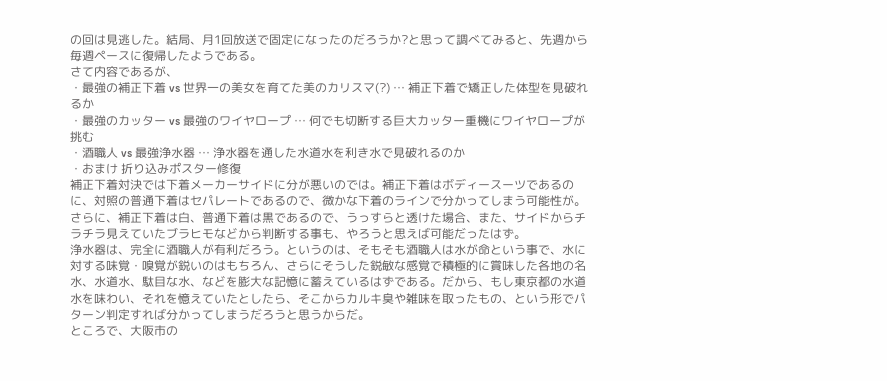の回は見逃した。結局、月1回放送で固定になったのだろうか?と思って調べてみると、先週から毎週ペースに復帰したようである。
さて内容であるが、
・最強の補正下着 vs 世界一の美女を育てた美のカリスマ(?) … 補正下着で矯正した体型を見破れるか
・最強のカッター vs 最強のワイヤロープ … 何でも切断する巨大カッター重機にワイヤロープが挑む
・酒職人 vs 最強浄水器 … 浄水器を通した水道水を利き水で見破れるのか
・おまけ 折り込みポスター修復
補正下着対決では下着メーカーサイドに分が悪いのでは。補正下着はボディースーツであるのに、対照の普通下着はセパレートであるので、微かな下着のラインで分かってしまう可能性が。さらに、補正下着は白、普通下着は黒であるので、うっすらと透けた場合、また、サイドからチラチラ見えていたブラヒモなどから判断する事も、やろうと思えば可能だったはず。
浄水器は、完全に酒職人が有利だろう。というのは、そもそも酒職人は水が命という事で、水に対する味覚・嗅覚が鋭いのはもちろん、さらにそうした鋭敏な感覚で積極的に賞味した各地の名水、水道水、駄目な水、などを膨大な記憶に蓄えているはずである。だから、もし東京都の水道水を味わい、それを憶えていたとしたら、そこからカルキ臭や雑味を取ったもの、という形でパターン判定すれば分かってしまうだろうと思うからだ。
ところで、大阪市の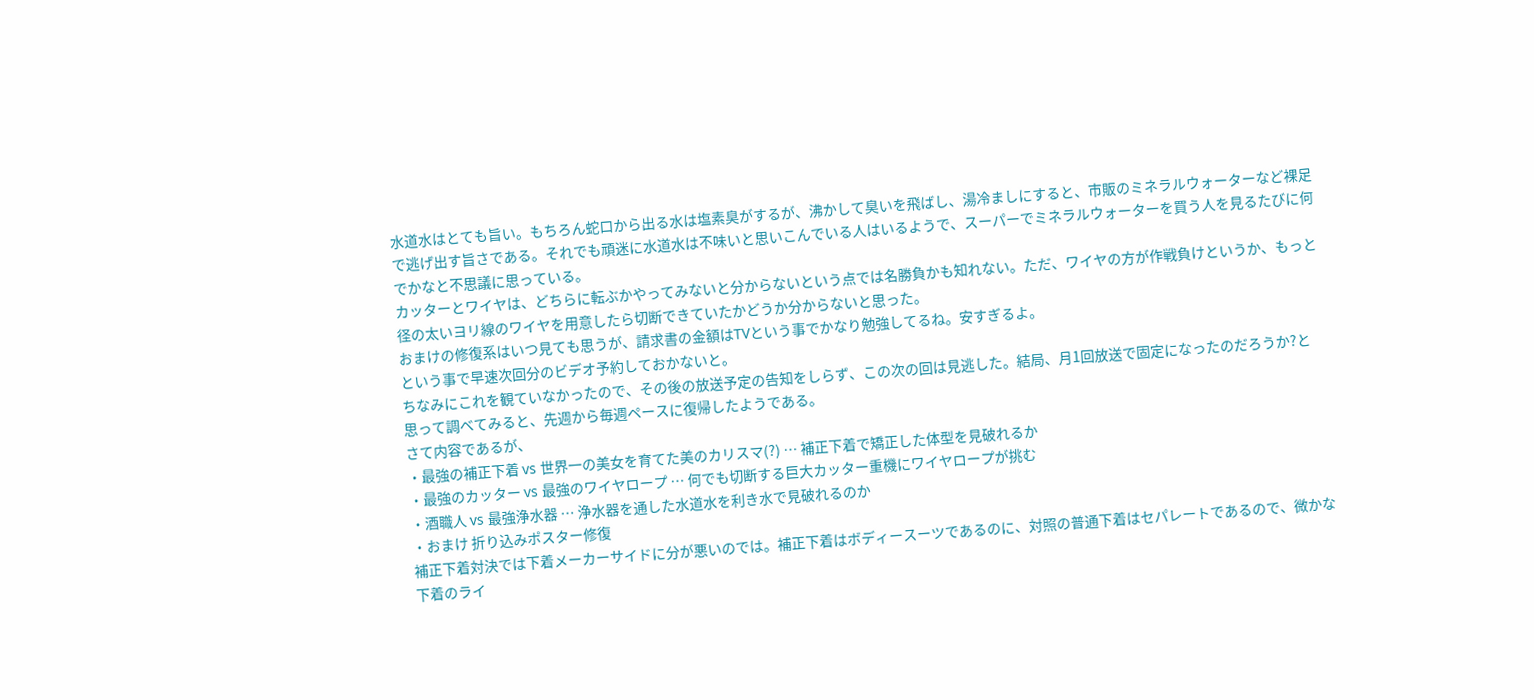水道水はとても旨い。もちろん蛇口から出る水は塩素臭がするが、沸かして臭いを飛ばし、湯冷ましにすると、市販のミネラルウォーターなど裸足で逃げ出す旨さである。それでも頑迷に水道水は不味いと思いこんでいる人はいるようで、スーパーでミネラルウォーターを買う人を見るたびに何でかなと不思議に思っている。
カッターとワイヤは、どちらに転ぶかやってみないと分からないという点では名勝負かも知れない。ただ、ワイヤの方が作戦負けというか、もっと径の太いヨリ線のワイヤを用意したら切断できていたかどうか分からないと思った。
おまけの修復系はいつ見ても思うが、請求書の金額はTVという事でかなり勉強してるね。安すぎるよ。
という事で早速次回分のビデオ予約しておかないと。
ちなみにこれを観ていなかったので、その後の放送予定の告知をしらず、この次の回は見逃した。結局、月1回放送で固定になったのだろうか?と思って調べてみると、先週から毎週ペースに復帰したようである。
さて内容であるが、
・最強の補正下着 vs 世界一の美女を育てた美のカリスマ(?) … 補正下着で矯正した体型を見破れるか
・最強のカッター vs 最強のワイヤロープ … 何でも切断する巨大カッター重機にワイヤロープが挑む
・酒職人 vs 最強浄水器 … 浄水器を通した水道水を利き水で見破れるのか
・おまけ 折り込みポスター修復
補正下着対決では下着メーカーサイドに分が悪いのでは。補正下着はボディースーツであるのに、対照の普通下着はセパレートであるので、微かな下着のライ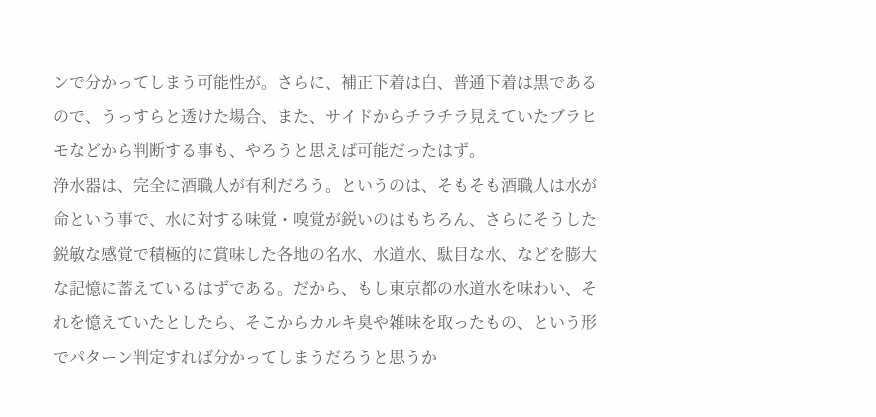ンで分かってしまう可能性が。さらに、補正下着は白、普通下着は黒であるので、うっすらと透けた場合、また、サイドからチラチラ見えていたブラヒモなどから判断する事も、やろうと思えば可能だったはず。
浄水器は、完全に酒職人が有利だろう。というのは、そもそも酒職人は水が命という事で、水に対する味覚・嗅覚が鋭いのはもちろん、さらにそうした鋭敏な感覚で積極的に賞味した各地の名水、水道水、駄目な水、などを膨大な記憶に蓄えているはずである。だから、もし東京都の水道水を味わい、それを憶えていたとしたら、そこからカルキ臭や雑味を取ったもの、という形でパターン判定すれば分かってしまうだろうと思うか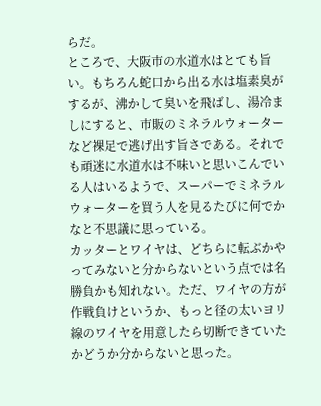らだ。
ところで、大阪市の水道水はとても旨い。もちろん蛇口から出る水は塩素臭がするが、沸かして臭いを飛ばし、湯冷ましにすると、市販のミネラルウォーターなど裸足で逃げ出す旨さである。それでも頑迷に水道水は不味いと思いこんでいる人はいるようで、スーパーでミネラルウォーターを買う人を見るたびに何でかなと不思議に思っている。
カッターとワイヤは、どちらに転ぶかやってみないと分からないという点では名勝負かも知れない。ただ、ワイヤの方が作戦負けというか、もっと径の太いヨリ線のワイヤを用意したら切断できていたかどうか分からないと思った。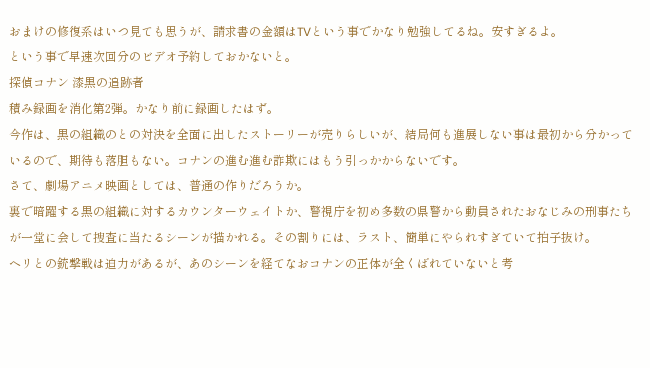おまけの修復系はいつ見ても思うが、請求書の金額はTVという事でかなり勉強してるね。安すぎるよ。
という事で早速次回分のビデオ予約しておかないと。
探偵コナン 漆黒の追跡者
積み録画を消化第2弾。かなり前に録画したはず。
今作は、黒の組織のとの対決を全面に出したストーリーが売りらしいが、結局何も進展しない事は最初から分かっているので、期待も落胆もない。コナンの進む進む詐欺にはもう引っかからないです。
さて、劇場アニメ映画としては、普通の作りだろうか。
裏で暗躍する黒の組織に対するカウンターウェイトか、警視庁を初め多数の県警から動員されたおなじみの刑事たちが一堂に会して捜査に当たるシーンが描かれる。その割りには、ラスト、簡単にやられすぎていて拍子抜け。
ヘリとの銃撃戦は迫力があるが、あのシーンを経てなおコナンの正体が全くばれていないと考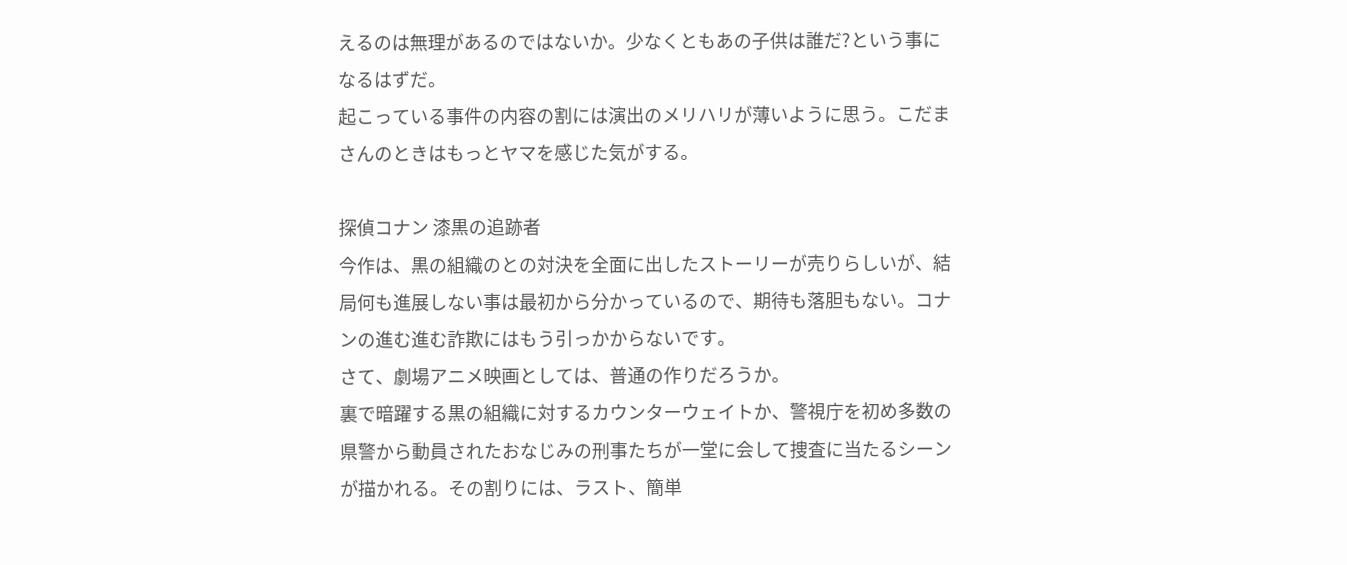えるのは無理があるのではないか。少なくともあの子供は誰だ?という事になるはずだ。
起こっている事件の内容の割には演出のメリハリが薄いように思う。こだまさんのときはもっとヤマを感じた気がする。

探偵コナン 漆黒の追跡者
今作は、黒の組織のとの対決を全面に出したストーリーが売りらしいが、結局何も進展しない事は最初から分かっているので、期待も落胆もない。コナンの進む進む詐欺にはもう引っかからないです。
さて、劇場アニメ映画としては、普通の作りだろうか。
裏で暗躍する黒の組織に対するカウンターウェイトか、警視庁を初め多数の県警から動員されたおなじみの刑事たちが一堂に会して捜査に当たるシーンが描かれる。その割りには、ラスト、簡単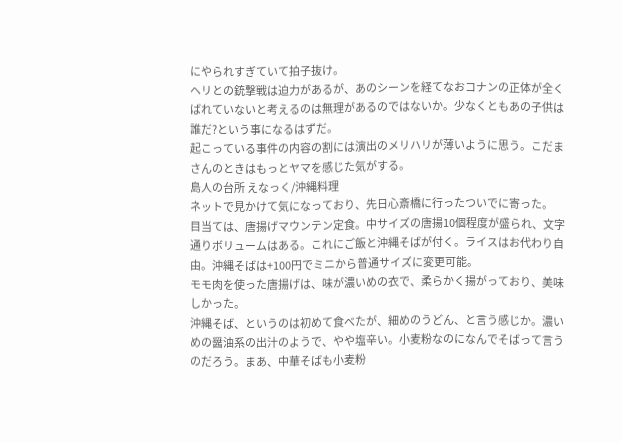にやられすぎていて拍子抜け。
ヘリとの銃撃戦は迫力があるが、あのシーンを経てなおコナンの正体が全くばれていないと考えるのは無理があるのではないか。少なくともあの子供は誰だ?という事になるはずだ。
起こっている事件の内容の割には演出のメリハリが薄いように思う。こだまさんのときはもっとヤマを感じた気がする。
島人の台所 えなっく/沖縄料理
ネットで見かけて気になっており、先日心斎橋に行ったついでに寄った。
目当ては、唐揚げマウンテン定食。中サイズの唐揚10個程度が盛られ、文字通りボリュームはある。これにご飯と沖縄そばが付く。ライスはお代わり自由。沖縄そばは+100円でミニから普通サイズに変更可能。
モモ肉を使った唐揚げは、味が濃いめの衣で、柔らかく揚がっており、美味しかった。
沖縄そば、というのは初めて食べたが、細めのうどん、と言う感じか。濃いめの醤油系の出汁のようで、やや塩辛い。小麦粉なのになんでそばって言うのだろう。まあ、中華そばも小麦粉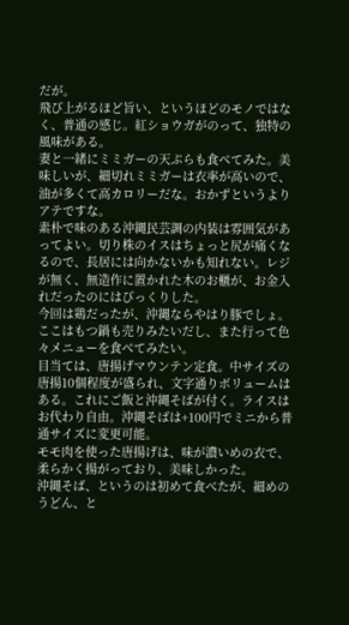だが。
飛び上がるほど旨い、というほどのモノではなく、普通の感じ。紅ショウガがのって、独特の風味がある。
妻と一緒にミミガーの天ぷらも食べてみた。美味しいが、細切れミミガーは衣率が高いので、油が多くて高カロリーだな。おかずというよりアテですな。
素朴で味のある沖縄民芸調の内装は雰囲気があってよい。切り株のイスはちょっと尻が痛くなるので、長居には向かないかも知れない。レジが無く、無造作に置かれた木のお櫃が、お金入れだったのにはびっくりした。
今回は鶏だったが、沖縄ならやはり豚でしょ。ここはもつ鍋も売りみたいだし、また行って色々メニューを食べてみたい。
目当ては、唐揚げマウンテン定食。中サイズの唐揚10個程度が盛られ、文字通りボリュームはある。これにご飯と沖縄そばが付く。ライスはお代わり自由。沖縄そばは+100円でミニから普通サイズに変更可能。
モモ肉を使った唐揚げは、味が濃いめの衣で、柔らかく揚がっており、美味しかった。
沖縄そば、というのは初めて食べたが、細めのうどん、と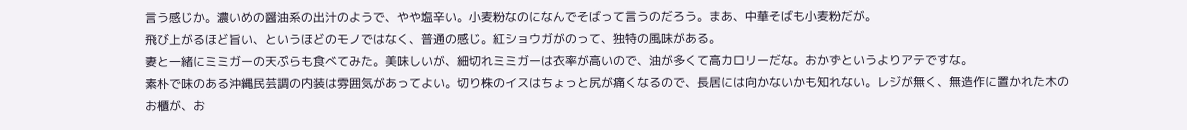言う感じか。濃いめの醤油系の出汁のようで、やや塩辛い。小麦粉なのになんでそばって言うのだろう。まあ、中華そばも小麦粉だが。
飛び上がるほど旨い、というほどのモノではなく、普通の感じ。紅ショウガがのって、独特の風味がある。
妻と一緒にミミガーの天ぷらも食べてみた。美味しいが、細切れミミガーは衣率が高いので、油が多くて高カロリーだな。おかずというよりアテですな。
素朴で味のある沖縄民芸調の内装は雰囲気があってよい。切り株のイスはちょっと尻が痛くなるので、長居には向かないかも知れない。レジが無く、無造作に置かれた木のお櫃が、お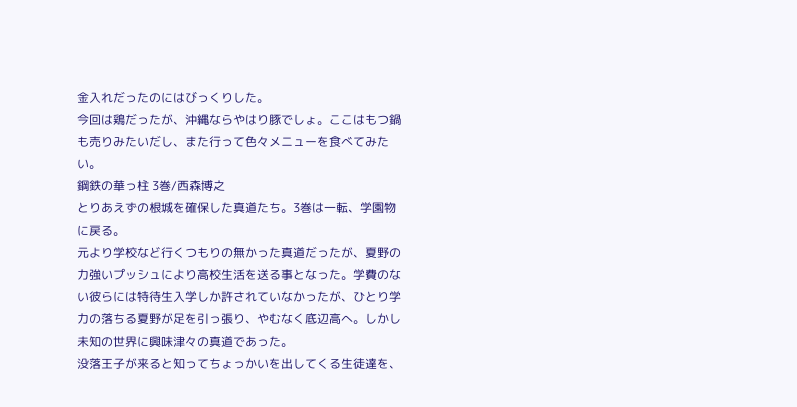金入れだったのにはびっくりした。
今回は鶏だったが、沖縄ならやはり豚でしょ。ここはもつ鍋も売りみたいだし、また行って色々メニューを食べてみたい。
鋼鉄の華っ柱 3巻/西森博之
とりあえずの根城を確保した真道たち。3巻は一転、学園物に戻る。
元より学校など行くつもりの無かった真道だったが、夏野の力強いプッシュにより高校生活を送る事となった。学費のない彼らには特待生入学しか許されていなかったが、ひとり学力の落ちる夏野が足を引っ張り、やむなく底辺高へ。しかし未知の世界に興味津々の真道であった。
没落王子が来ると知ってちょっかいを出してくる生徒達を、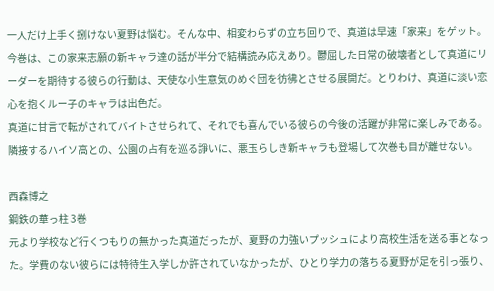一人だけ上手く捌けない夏野は悩む。そんな中、相変わらずの立ち回りで、真道は早速「家来」をゲット。
今巻は、この家来志願の新キャラ達の話が半分で結構読み応えあり。鬱屈した日常の破壊者として真道にリーダーを期待する彼らの行動は、天使な小生意気のめぐ団を彷彿とさせる展開だ。とりわけ、真道に淡い恋心を抱くルー子のキャラは出色だ。
真道に甘言で転がされてバイトさせられて、それでも喜んでいる彼らの今後の活躍が非常に楽しみである。
隣接するハイソ高との、公園の占有を巡る諍いに、悪玉らしき新キャラも登場して次巻も目が離せない。

西森博之
鋼鉄の華っ柱 3巻
元より学校など行くつもりの無かった真道だったが、夏野の力強いプッシュにより高校生活を送る事となった。学費のない彼らには特待生入学しか許されていなかったが、ひとり学力の落ちる夏野が足を引っ張り、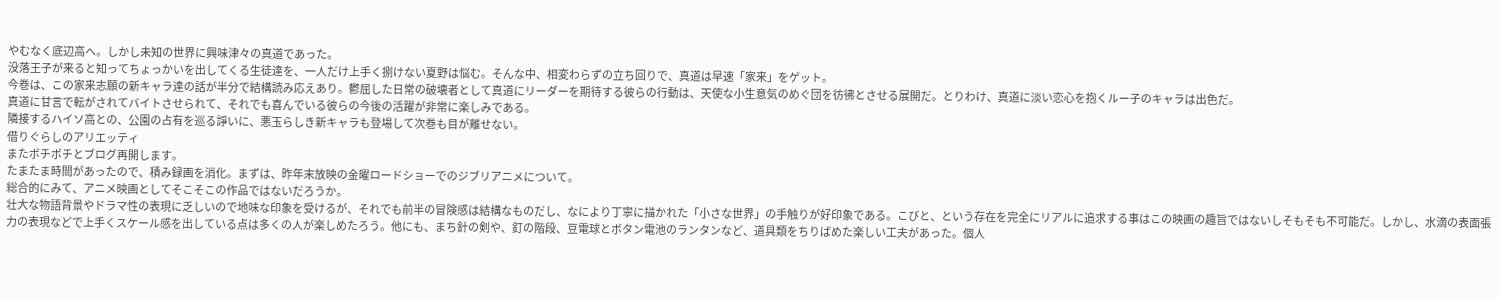やむなく底辺高へ。しかし未知の世界に興味津々の真道であった。
没落王子が来ると知ってちょっかいを出してくる生徒達を、一人だけ上手く捌けない夏野は悩む。そんな中、相変わらずの立ち回りで、真道は早速「家来」をゲット。
今巻は、この家来志願の新キャラ達の話が半分で結構読み応えあり。鬱屈した日常の破壊者として真道にリーダーを期待する彼らの行動は、天使な小生意気のめぐ団を彷彿とさせる展開だ。とりわけ、真道に淡い恋心を抱くルー子のキャラは出色だ。
真道に甘言で転がされてバイトさせられて、それでも喜んでいる彼らの今後の活躍が非常に楽しみである。
隣接するハイソ高との、公園の占有を巡る諍いに、悪玉らしき新キャラも登場して次巻も目が離せない。
借りぐらしのアリエッティ
またボチボチとブログ再開します。
たまたま時間があったので、積み録画を消化。まずは、昨年末放映の金曜ロードショーでのジブリアニメについて。
総合的にみて、アニメ映画としてそこそこの作品ではないだろうか。
壮大な物語背景やドラマ性の表現に乏しいので地味な印象を受けるが、それでも前半の冒険感は結構なものだし、なにより丁寧に描かれた「小さな世界」の手触りが好印象である。こびと、という存在を完全にリアルに追求する事はこの映画の趣旨ではないしそもそも不可能だ。しかし、水滴の表面張力の表現などで上手くスケール感を出している点は多くの人が楽しめたろう。他にも、まち針の剣や、釘の階段、豆電球とボタン電池のランタンなど、道具類をちりばめた楽しい工夫があった。個人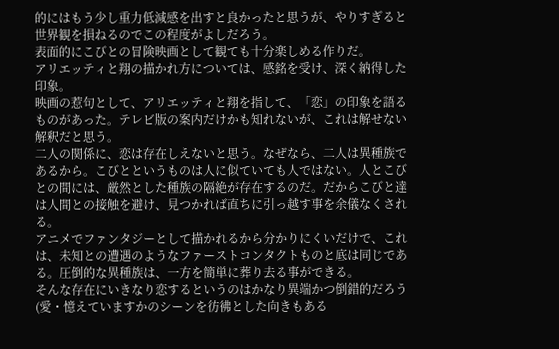的にはもう少し重力低減感を出すと良かったと思うが、やりすぎると世界観を損ねるのでこの程度がよしだろう。
表面的にこびとの冒険映画として観ても十分楽しめる作りだ。
アリエッティと翔の描かれ方については、感銘を受け、深く納得した印象。
映画の惹句として、アリエッティと翔を指して、「恋」の印象を語るものがあった。テレビ版の案内だけかも知れないが、これは解せない解釈だと思う。
二人の関係に、恋は存在しえないと思う。なぜなら、二人は異種族であるから。こびとというものは人に似ていても人ではない。人とこびとの間には、厳然とした種族の隔絶が存在するのだ。だからこびと達は人間との接触を避け、見つかれば直ちに引っ越す事を余儀なくされる。
アニメでファンタジーとして描かれるから分かりにくいだけで、これは、未知との遭遇のようなファーストコンタクトものと底は同じである。圧倒的な異種族は、一方を簡単に葬り去る事ができる。
そんな存在にいきなり恋するというのはかなり異端かつ倒錯的だろう(愛・憶えていますかのシーンを彷彿とした向きもある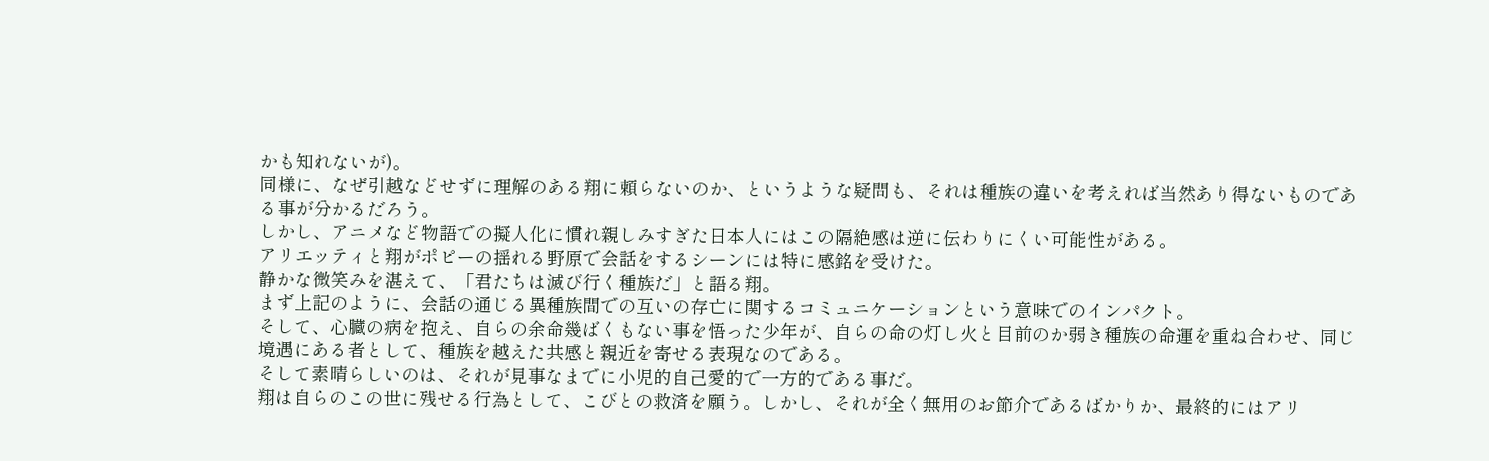かも知れないが)。
同様に、なぜ引越などせずに理解のある翔に頼らないのか、というような疑問も、それは種族の違いを考えれば当然あり得ないものである事が分かるだろう。
しかし、アニメなど物語での擬人化に慣れ親しみすぎた日本人にはこの隔絶感は逆に伝わりにくい可能性がある。
アリエッティと翔がポピーの揺れる野原で会話をするシーンには特に感銘を受けた。
静かな微笑みを湛えて、「君たちは滅び行く種族だ」と語る翔。
まず上記のように、会話の通じる異種族間での互いの存亡に関するコミュニケーションという意味でのインパクト。
そして、心臓の病を抱え、自らの余命幾ばくもない事を悟った少年が、自らの命の灯し火と目前のか弱き種族の命運を重ね合わせ、同じ境遇にある者として、種族を越えた共感と親近を寄せる表現なのである。
そして素晴らしいのは、それが見事なまでに小児的自己愛的で一方的である事だ。
翔は自らのこの世に残せる行為として、こびとの救済を願う。しかし、それが全く無用のお節介であるばかりか、最終的にはアリ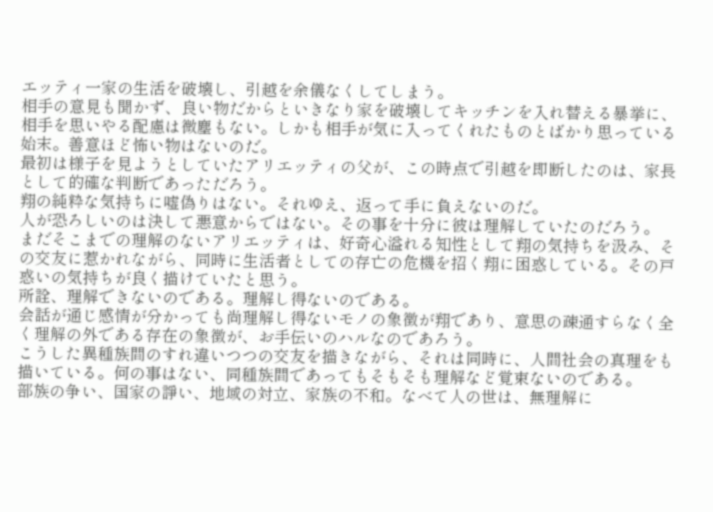エッティ一家の生活を破壊し、引越を余儀なくしてしまう。
相手の意見も聞かず、良い物だからといきなり家を破壊してキッチンを入れ替える暴挙に、相手を思いやる配慮は微塵もない。しかも相手が気に入ってくれたものとばかり思っている始末。善意ほど怖い物はないのだ。
最初は様子を見ようとしていたアリエッティの父が、この時点で引越を即断したのは、家長として的確な判断であっただろう。
翔の純粋な気持ちに嘘偽りはない。それゆえ、返って手に負えないのだ。
人が恐ろしいのは決して悪意からではない。その事を十分に彼は理解していたのだろう。
まだそこまでの理解のないアリエッティは、好奇心溢れる知性として翔の気持ちを汲み、その交友に惹かれながら、同時に生活者としての存亡の危機を招く翔に困惑している。その戸惑いの気持ちが良く描けていたと思う。
所詮、理解できないのである。理解し得ないのである。
会話が通じ感情が分かっても尚理解し得ないモノの象徴が翔であり、意思の疎通すらなく全く理解の外である存在の象徴が、お手伝いのハルなのであろう。
こうした異種族間のすれ違いつつの交友を描きながら、それは同時に、人間社会の真理をも描いている。何の事はない、同種族間であってもそもそも理解など覚束ないのである。
部族の争い、国家の諍い、地域の対立、家族の不和。なべて人の世は、無理解に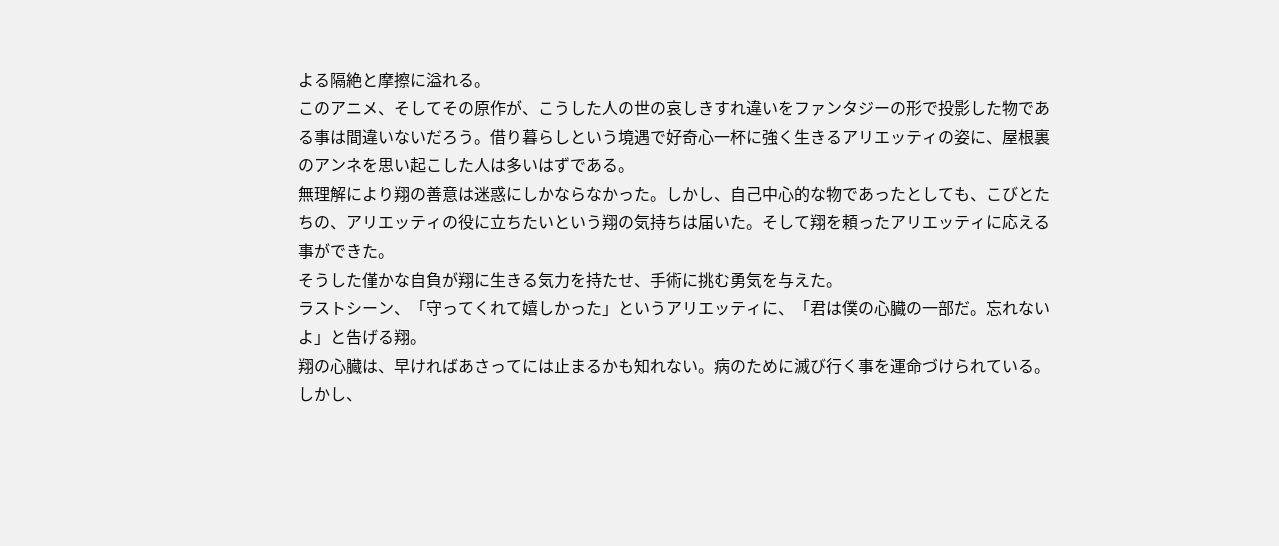よる隔絶と摩擦に溢れる。
このアニメ、そしてその原作が、こうした人の世の哀しきすれ違いをファンタジーの形で投影した物である事は間違いないだろう。借り暮らしという境遇で好奇心一杯に強く生きるアリエッティの姿に、屋根裏のアンネを思い起こした人は多いはずである。
無理解により翔の善意は迷惑にしかならなかった。しかし、自己中心的な物であったとしても、こびとたちの、アリエッティの役に立ちたいという翔の気持ちは届いた。そして翔を頼ったアリエッティに応える事ができた。
そうした僅かな自負が翔に生きる気力を持たせ、手術に挑む勇気を与えた。
ラストシーン、「守ってくれて嬉しかった」というアリエッティに、「君は僕の心臓の一部だ。忘れないよ」と告げる翔。
翔の心臓は、早ければあさってには止まるかも知れない。病のために滅び行く事を運命づけられている。しかし、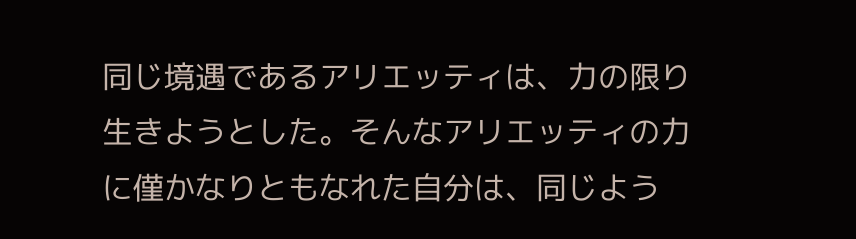同じ境遇であるアリエッティは、力の限り生きようとした。そんなアリエッティの力に僅かなりともなれた自分は、同じよう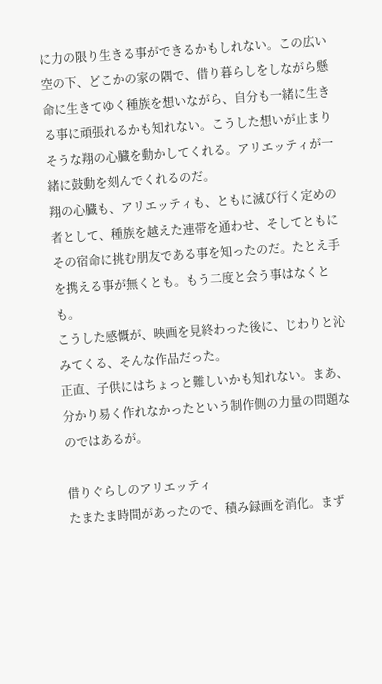に力の限り生きる事ができるかもしれない。この広い空の下、どこかの家の隅で、借り暮らしをしながら懸命に生きてゆく種族を想いながら、自分も一緒に生きる事に頑張れるかも知れない。こうした想いが止まりそうな翔の心臓を動かしてくれる。アリエッティが一緒に鼓動を刻んでくれるのだ。
翔の心臓も、アリエッティも、ともに滅び行く定めの者として、種族を越えた連帯を通わせ、そしてともにその宿命に挑む朋友である事を知ったのだ。たとえ手を携える事が無くとも。もう二度と会う事はなくとも。
こうした感慨が、映画を見終わった後に、じわりと沁みてくる、そんな作品だった。
正直、子供にはちょっと難しいかも知れない。まあ、分かり易く作れなかったという制作側の力量の問題なのではあるが。

借りぐらしのアリエッティ
たまたま時間があったので、積み録画を消化。まず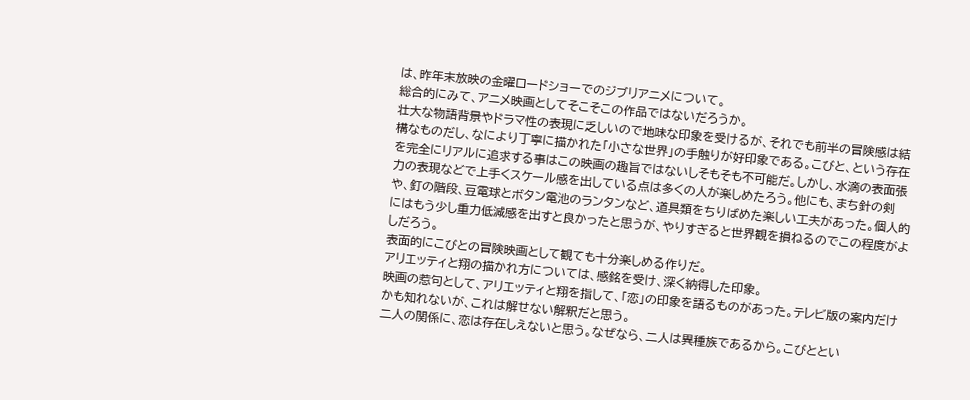は、昨年末放映の金曜ロードショーでのジブリアニメについて。
総合的にみて、アニメ映画としてそこそこの作品ではないだろうか。
壮大な物語背景やドラマ性の表現に乏しいので地味な印象を受けるが、それでも前半の冒険感は結構なものだし、なにより丁寧に描かれた「小さな世界」の手触りが好印象である。こびと、という存在を完全にリアルに追求する事はこの映画の趣旨ではないしそもそも不可能だ。しかし、水滴の表面張力の表現などで上手くスケール感を出している点は多くの人が楽しめたろう。他にも、まち針の剣や、釘の階段、豆電球とボタン電池のランタンなど、道具類をちりばめた楽しい工夫があった。個人的にはもう少し重力低減感を出すと良かったと思うが、やりすぎると世界観を損ねるのでこの程度がよしだろう。
表面的にこびとの冒険映画として観ても十分楽しめる作りだ。
アリエッティと翔の描かれ方については、感銘を受け、深く納得した印象。
映画の惹句として、アリエッティと翔を指して、「恋」の印象を語るものがあった。テレビ版の案内だけかも知れないが、これは解せない解釈だと思う。
二人の関係に、恋は存在しえないと思う。なぜなら、二人は異種族であるから。こびととい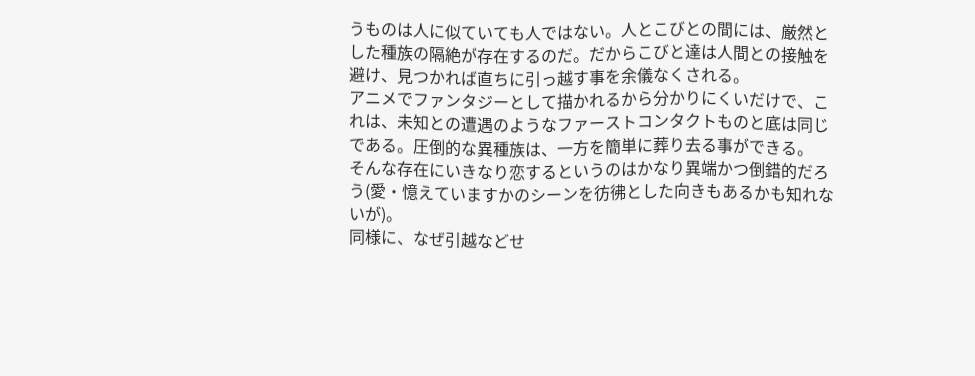うものは人に似ていても人ではない。人とこびとの間には、厳然とした種族の隔絶が存在するのだ。だからこびと達は人間との接触を避け、見つかれば直ちに引っ越す事を余儀なくされる。
アニメでファンタジーとして描かれるから分かりにくいだけで、これは、未知との遭遇のようなファーストコンタクトものと底は同じである。圧倒的な異種族は、一方を簡単に葬り去る事ができる。
そんな存在にいきなり恋するというのはかなり異端かつ倒錯的だろう(愛・憶えていますかのシーンを彷彿とした向きもあるかも知れないが)。
同様に、なぜ引越などせ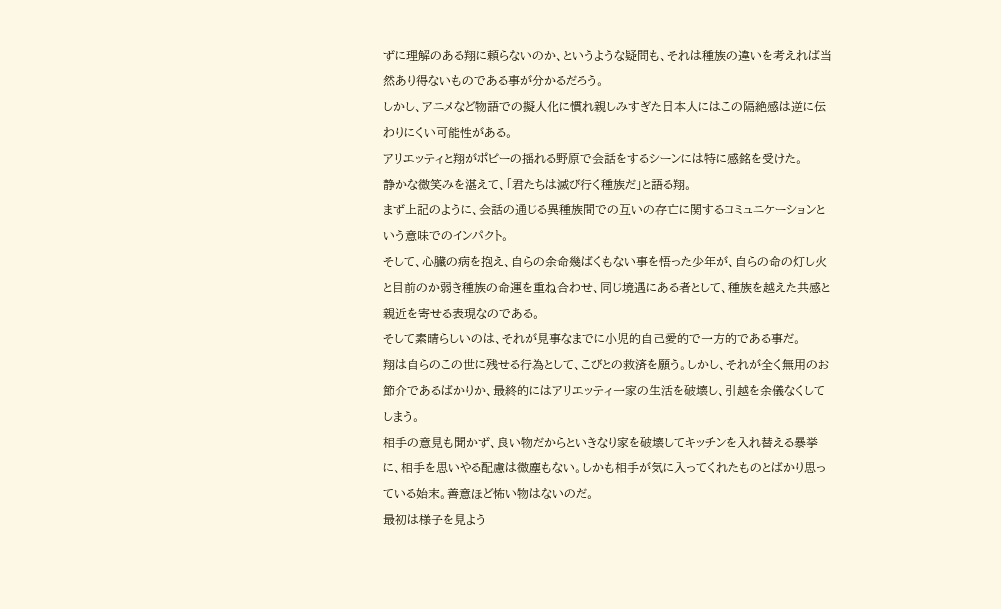ずに理解のある翔に頼らないのか、というような疑問も、それは種族の違いを考えれば当然あり得ないものである事が分かるだろう。
しかし、アニメなど物語での擬人化に慣れ親しみすぎた日本人にはこの隔絶感は逆に伝わりにくい可能性がある。
アリエッティと翔がポピーの揺れる野原で会話をするシーンには特に感銘を受けた。
静かな微笑みを湛えて、「君たちは滅び行く種族だ」と語る翔。
まず上記のように、会話の通じる異種族間での互いの存亡に関するコミュニケーションという意味でのインパクト。
そして、心臓の病を抱え、自らの余命幾ばくもない事を悟った少年が、自らの命の灯し火と目前のか弱き種族の命運を重ね合わせ、同じ境遇にある者として、種族を越えた共感と親近を寄せる表現なのである。
そして素晴らしいのは、それが見事なまでに小児的自己愛的で一方的である事だ。
翔は自らのこの世に残せる行為として、こびとの救済を願う。しかし、それが全く無用のお節介であるばかりか、最終的にはアリエッティ一家の生活を破壊し、引越を余儀なくしてしまう。
相手の意見も聞かず、良い物だからといきなり家を破壊してキッチンを入れ替える暴挙に、相手を思いやる配慮は微塵もない。しかも相手が気に入ってくれたものとばかり思っている始末。善意ほど怖い物はないのだ。
最初は様子を見よう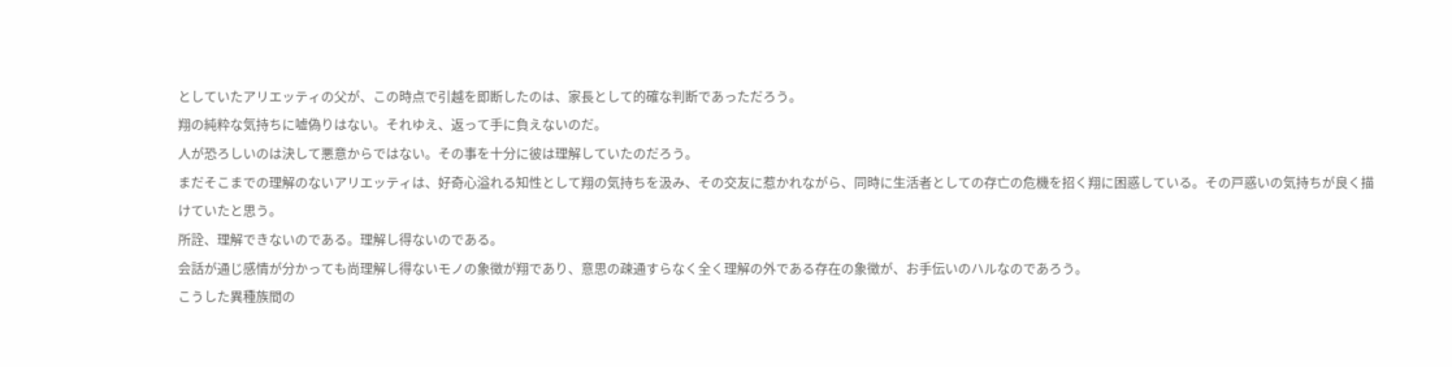としていたアリエッティの父が、この時点で引越を即断したのは、家長として的確な判断であっただろう。
翔の純粋な気持ちに嘘偽りはない。それゆえ、返って手に負えないのだ。
人が恐ろしいのは決して悪意からではない。その事を十分に彼は理解していたのだろう。
まだそこまでの理解のないアリエッティは、好奇心溢れる知性として翔の気持ちを汲み、その交友に惹かれながら、同時に生活者としての存亡の危機を招く翔に困惑している。その戸惑いの気持ちが良く描けていたと思う。
所詮、理解できないのである。理解し得ないのである。
会話が通じ感情が分かっても尚理解し得ないモノの象徴が翔であり、意思の疎通すらなく全く理解の外である存在の象徴が、お手伝いのハルなのであろう。
こうした異種族間の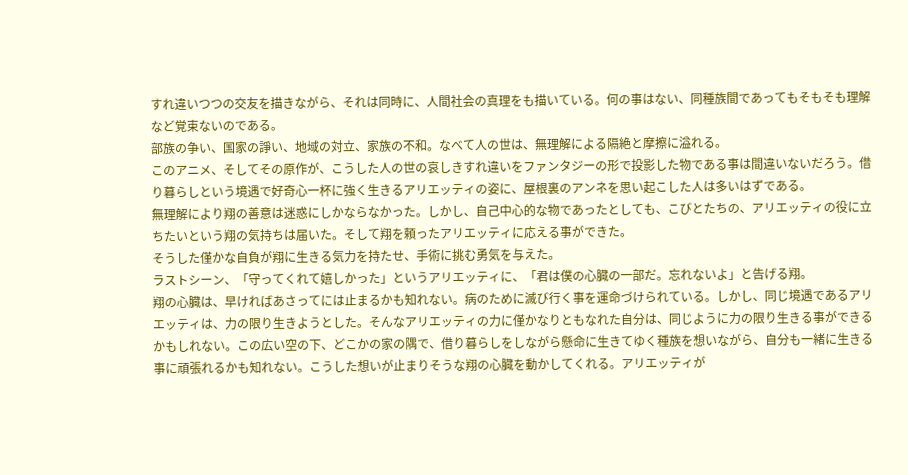すれ違いつつの交友を描きながら、それは同時に、人間社会の真理をも描いている。何の事はない、同種族間であってもそもそも理解など覚束ないのである。
部族の争い、国家の諍い、地域の対立、家族の不和。なべて人の世は、無理解による隔絶と摩擦に溢れる。
このアニメ、そしてその原作が、こうした人の世の哀しきすれ違いをファンタジーの形で投影した物である事は間違いないだろう。借り暮らしという境遇で好奇心一杯に強く生きるアリエッティの姿に、屋根裏のアンネを思い起こした人は多いはずである。
無理解により翔の善意は迷惑にしかならなかった。しかし、自己中心的な物であったとしても、こびとたちの、アリエッティの役に立ちたいという翔の気持ちは届いた。そして翔を頼ったアリエッティに応える事ができた。
そうした僅かな自負が翔に生きる気力を持たせ、手術に挑む勇気を与えた。
ラストシーン、「守ってくれて嬉しかった」というアリエッティに、「君は僕の心臓の一部だ。忘れないよ」と告げる翔。
翔の心臓は、早ければあさってには止まるかも知れない。病のために滅び行く事を運命づけられている。しかし、同じ境遇であるアリエッティは、力の限り生きようとした。そんなアリエッティの力に僅かなりともなれた自分は、同じように力の限り生きる事ができるかもしれない。この広い空の下、どこかの家の隅で、借り暮らしをしながら懸命に生きてゆく種族を想いながら、自分も一緒に生きる事に頑張れるかも知れない。こうした想いが止まりそうな翔の心臓を動かしてくれる。アリエッティが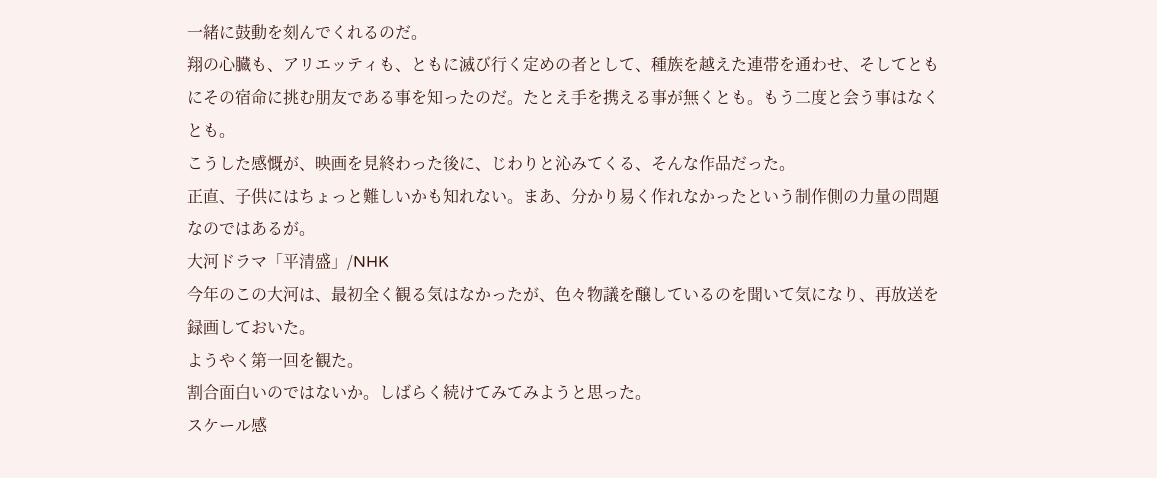一緒に鼓動を刻んでくれるのだ。
翔の心臓も、アリエッティも、ともに滅び行く定めの者として、種族を越えた連帯を通わせ、そしてともにその宿命に挑む朋友である事を知ったのだ。たとえ手を携える事が無くとも。もう二度と会う事はなくとも。
こうした感慨が、映画を見終わった後に、じわりと沁みてくる、そんな作品だった。
正直、子供にはちょっと難しいかも知れない。まあ、分かり易く作れなかったという制作側の力量の問題なのではあるが。
大河ドラマ「平清盛」/NHK
今年のこの大河は、最初全く観る気はなかったが、色々物議を醸しているのを聞いて気になり、再放送を録画しておいた。
ようやく第一回を観た。
割合面白いのではないか。しばらく続けてみてみようと思った。
スケール感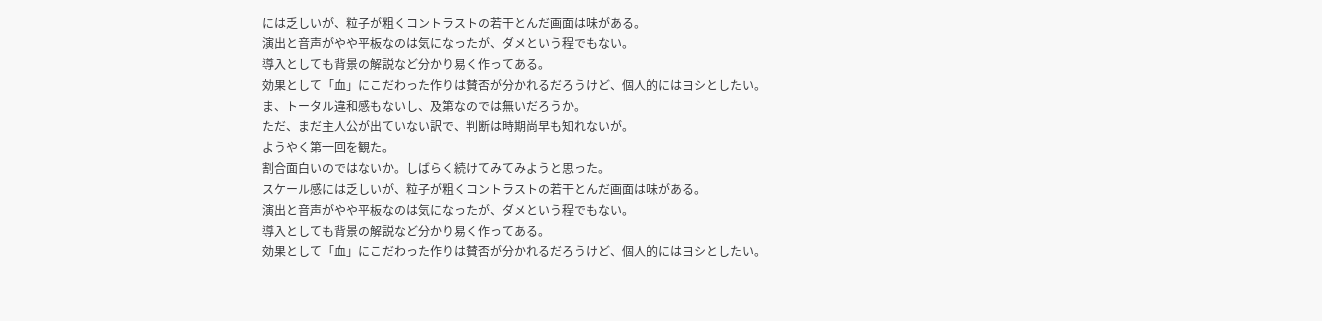には乏しいが、粒子が粗くコントラストの若干とんだ画面は味がある。
演出と音声がやや平板なのは気になったが、ダメという程でもない。
導入としても背景の解説など分かり易く作ってある。
効果として「血」にこだわった作りは賛否が分かれるだろうけど、個人的にはヨシとしたい。
ま、トータル違和感もないし、及第なのでは無いだろうか。
ただ、まだ主人公が出ていない訳で、判断は時期尚早も知れないが。
ようやく第一回を観た。
割合面白いのではないか。しばらく続けてみてみようと思った。
スケール感には乏しいが、粒子が粗くコントラストの若干とんだ画面は味がある。
演出と音声がやや平板なのは気になったが、ダメという程でもない。
導入としても背景の解説など分かり易く作ってある。
効果として「血」にこだわった作りは賛否が分かれるだろうけど、個人的にはヨシとしたい。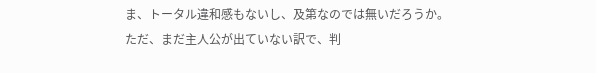ま、トータル違和感もないし、及第なのでは無いだろうか。
ただ、まだ主人公が出ていない訳で、判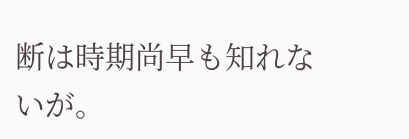断は時期尚早も知れないが。